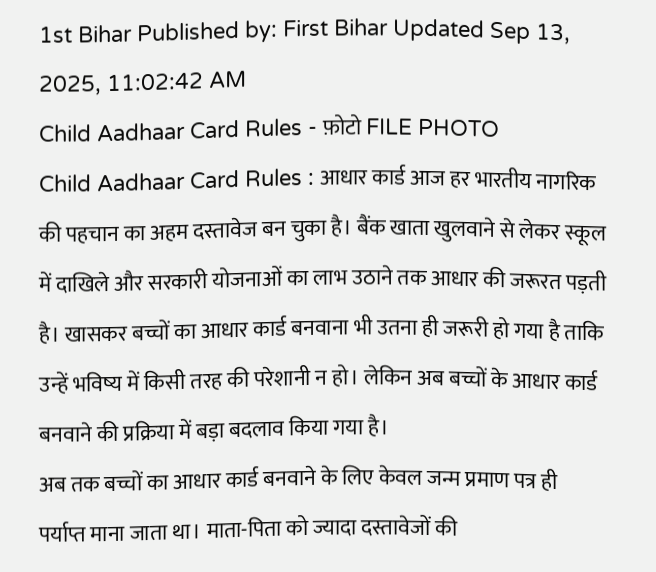1st Bihar Published by: First Bihar Updated Sep 13, 2025, 11:02:42 AM
Child Aadhaar Card Rules - फ़ोटो FILE PHOTO
Child Aadhaar Card Rules : आधार कार्ड आज हर भारतीय नागरिक की पहचान का अहम दस्तावेज बन चुका है। बैंक खाता खुलवाने से लेकर स्कूल में दाखिले और सरकारी योजनाओं का लाभ उठाने तक आधार की जरूरत पड़ती है। खासकर बच्चों का आधार कार्ड बनवाना भी उतना ही जरूरी हो गया है ताकि उन्हें भविष्य में किसी तरह की परेशानी न हो। लेकिन अब बच्चों के आधार कार्ड बनवाने की प्रक्रिया में बड़ा बदलाव किया गया है।
अब तक बच्चों का आधार कार्ड बनवाने के लिए केवल जन्म प्रमाण पत्र ही पर्याप्त माना जाता था। माता-पिता को ज्यादा दस्तावेजों की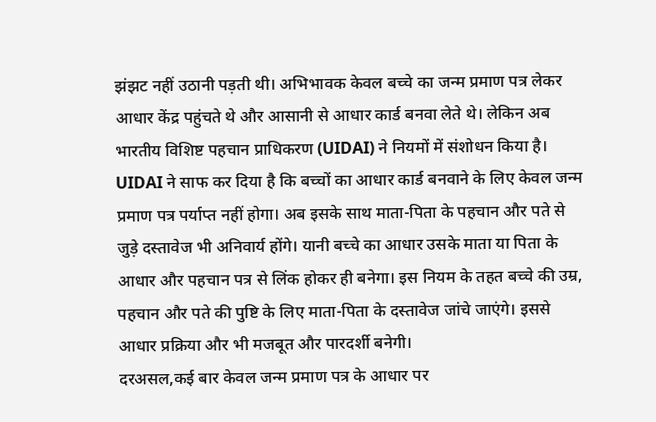झंझट नहीं उठानी पड़ती थी। अभिभावक केवल बच्चे का जन्म प्रमाण पत्र लेकर आधार केंद्र पहुंचते थे और आसानी से आधार कार्ड बनवा लेते थे। लेकिन अब भारतीय विशिष्ट पहचान प्राधिकरण (UIDAI) ने नियमों में संशोधन किया है।
UIDAI ने साफ कर दिया है कि बच्चों का आधार कार्ड बनवाने के लिए केवल जन्म प्रमाण पत्र पर्याप्त नहीं होगा। अब इसके साथ माता-पिता के पहचान और पते से जुड़े दस्तावेज भी अनिवार्य होंगे। यानी बच्चे का आधार उसके माता या पिता के आधार और पहचान पत्र से लिंक होकर ही बनेगा। इस नियम के तहत बच्चे की उम्र, पहचान और पते की पुष्टि के लिए माता-पिता के दस्तावेज जांचे जाएंगे। इससे आधार प्रक्रिया और भी मजबूत और पारदर्शी बनेगी।
दरअसल,कई बार केवल जन्म प्रमाण पत्र के आधार पर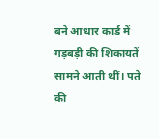बने आधार कार्ड में गड़बड़ी की शिकायतें सामने आती थीं। पते की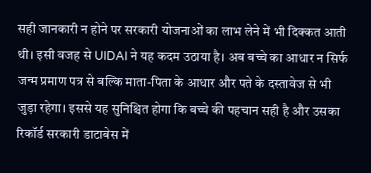सही जानकारी न होने पर सरकारी योजनाओं का लाभ लेने में भी दिक्कत आती थी। इसी वजह से UIDAI ने यह कदम उठाया है। अब बच्चे का आधार न सिर्फ जन्म प्रमाण पत्र से बल्कि माता-पिता के आधार और पते के दस्तावेज से भी जुड़ा रहेगा। इससे यह सुनिश्चित होगा कि बच्चे की पहचान सही है और उसका रिकॉर्ड सरकारी डाटाबेस में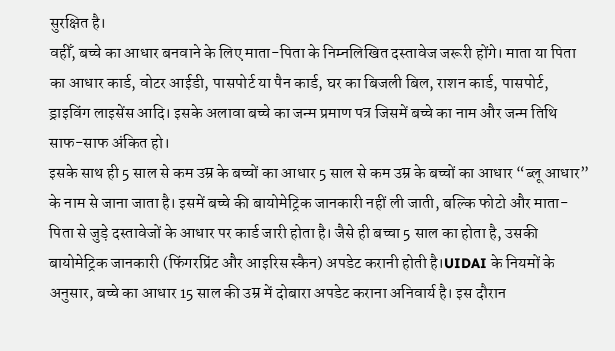सुरक्षित है।
वहीँ, बच्चे का आधार बनवाने के लिए माता-पिता के निम्नलिखित दस्तावेज जरूरी होंगे। माता या पिता का आधार कार्ड, वोटर आईडी, पासपोर्ट या पैन कार्ड, घर का बिजली बिल, राशन कार्ड, पासपोर्ट, ड्राइविंग लाइसेंस आदि। इसके अलावा बच्चे का जन्म प्रमाण पत्र जिसमें बच्चे का नाम और जन्म तिथि साफ-साफ अंकित हो।
इसके साथ ही 5 साल से कम उम्र के बच्चों का आधार 5 साल से कम उम्र के बच्चों का आधार “ब्लू आधार” के नाम से जाना जाता है। इसमें बच्चे की बायोमेट्रिक जानकारी नहीं ली जाती, बल्कि फोटो और माता-पिता से जुड़े दस्तावेजों के आधार पर कार्ड जारी होता है। जैसे ही बच्चा 5 साल का होता है, उसकी बायोमेट्रिक जानकारी (फिंगरप्रिंट और आइरिस स्कैन) अपडेट करानी होती है।UIDAI के नियमों के अनुसार, बच्चे का आधार 15 साल की उम्र में दोबारा अपडेट कराना अनिवार्य है। इस दौरान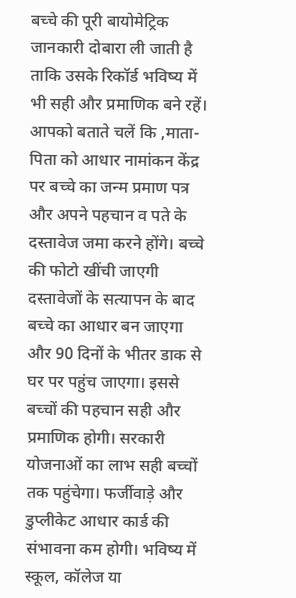बच्चे की पूरी बायोमेट्रिक जानकारी दोबारा ली जाती है ताकि उसके रिकॉर्ड भविष्य में भी सही और प्रमाणिक बने रहें।
आपको बताते चलें कि ,माता-पिता को आधार नामांकन केंद्र पर बच्चे का जन्म प्रमाण पत्र और अपने पहचान व पते के दस्तावेज जमा करने होंगे। बच्चे की फोटो खींची जाएगी दस्तावेजों के सत्यापन के बाद बच्चे का आधार बन जाएगा और 90 दिनों के भीतर डाक से घर पर पहुंच जाएगा। इससे बच्चों की पहचान सही और प्रमाणिक होगी। सरकारी योजनाओं का लाभ सही बच्चों तक पहुंचेगा। फर्जीवाड़े और डुप्लीकेट आधार कार्ड की संभावना कम होगी। भविष्य में स्कूल, कॉलेज या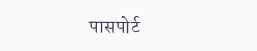पासपोर्ट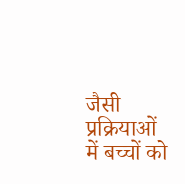जैसी प्रक्रियाओं में बच्चों को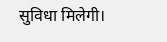सुविधा मिलेगी।